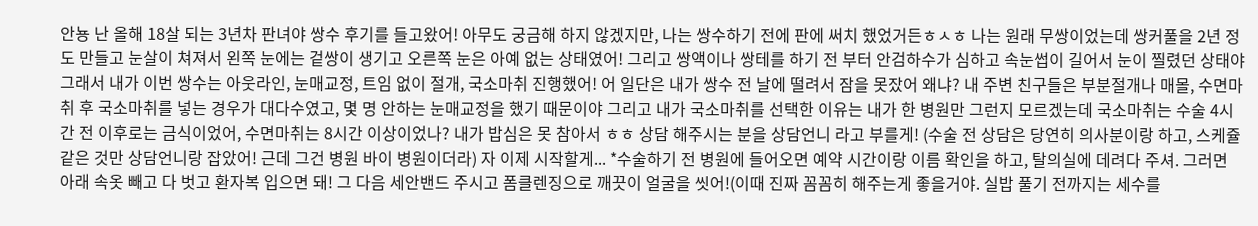안뇽 난 올해 18살 되는 3년차 판녀야 쌍수 후기를 들고왔어! 아무도 궁금해 하지 않겠지만, 나는 쌍수하기 전에 판에 써치 했었거든ㅎㅅㅎ 나는 원래 무쌍이었는데 쌍커풀을 2년 정도 만들고 눈살이 쳐져서 왼쪽 눈에는 겉쌍이 생기고 오른쪽 눈은 아예 없는 상태였어! 그리고 쌍액이나 쌍테를 하기 전 부터 안검하수가 심하고 속눈썹이 길어서 눈이 찔렸던 상태야 그래서 내가 이번 쌍수는 아웃라인, 눈매교정, 트임 없이 절개, 국소마취 진행했어! 어 일단은 내가 쌍수 전 날에 떨려서 잠을 못잤어 왜냐? 내 주변 친구들은 부분절개나 매몰, 수면마취 후 국소마취를 넣는 경우가 대다수였고, 몇 명 안하는 눈매교정을 했기 때문이야 그리고 내가 국소마취를 선택한 이유는 내가 한 병원만 그런지 모르겠는데 국소마취는 수술 4시간 전 이후로는 금식이었어, 수면마취는 8시간 이상이었나? 내가 밥심은 못 참아서 ㅎㅎ 상담 해주시는 분을 상담언니 라고 부를게! (수술 전 상담은 당연히 의사분이랑 하고, 스케쥴 같은 것만 상담언니랑 잡았어! 근데 그건 병원 바이 병원이더라) 자 이제 시작할게... *수술하기 전 병원에 들어오면 예약 시간이랑 이름 확인을 하고, 탈의실에 데려다 주셔. 그러면 아래 속옷 빼고 다 벗고 환자복 입으면 돼! 그 다음 세안밴드 주시고 폼클렌징으로 깨끗이 얼굴을 씻어!(이때 진짜 꼼꼼히 해주는게 좋을거야. 실밥 풀기 전까지는 세수를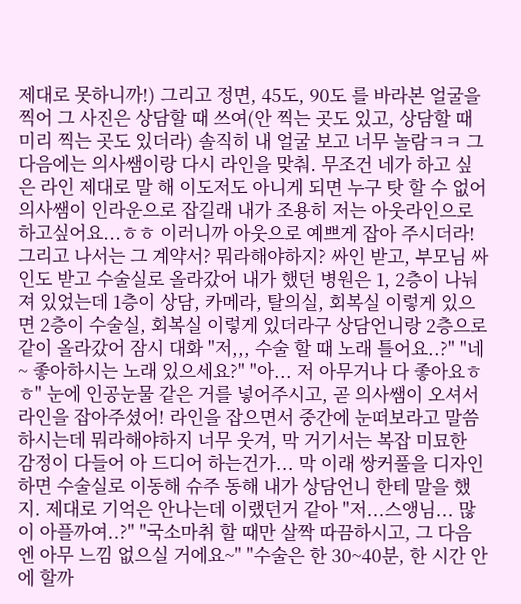제대로 못하니까!) 그리고 정면, 45도, 90도 를 바라본 얼굴을 찍어 그 사진은 상담할 때 쓰여(안 찍는 곳도 있고, 상담할 때 미리 찍는 곳도 있더라) 솔직히 내 얼굴 보고 너무 놀람ㅋㅋ 그 다음에는 의사쌤이랑 다시 라인을 맞춰. 무조건 네가 하고 싶은 라인 제대로 말 해 이도저도 아니게 되면 누구 탓 할 수 없어 의사쌤이 인라운으로 잡길래 내가 조용히 저는 아웃라인으로 하고싶어요...ㅎㅎ 이러니까 아웃으로 예쁘게 잡아 주시더라! 그리고 나서는 그 계약서? 뭐라해야하지? 싸인 받고, 부모님 싸인도 받고 수술실로 올라갔어 내가 했던 병원은 1, 2층이 나눠져 있었는데 1층이 상담, 카메라, 탈의실, 회복실 이렇게 있으면 2층이 수술실, 회복실 이렇게 있더라구 상담언니랑 2층으로 같이 올라갔어 잠시 대화 "저,,, 수술 할 때 노래 틀어요..?" "네~ 좋아하시는 노래 있으세요?" "아... 저 아무거나 다 좋아요ㅎㅎ" 눈에 인공눈물 같은 거를 넣어주시고, 곧 의사쌤이 오셔서 라인을 잡아주셨어! 라인을 잡으면서 중간에 눈떠보라고 말씀하시는데 뭐라해야하지 너무 웃겨, 막 거기서는 복잡 미묘한 감정이 다들어 아 드디어 하는건가... 막 이래 쌍커풀을 디자인하면 수술실로 이동해 슈주 동해 내가 상담언니 한테 말을 했지. 제대로 기억은 안나는데 이랬던거 같아 "저...스앵님... 많이 아플까여..?" "국소마취 할 때만 살짝 따끔하시고, 그 다음엔 아무 느낌 없으실 거에요~" "수술은 한 30~40분, 한 시간 안에 할까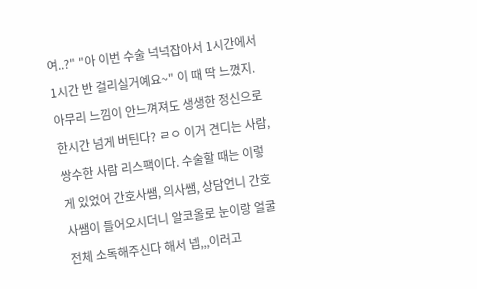여..?" "아 이번 수술 넉넉잡아서 1시간에서 1시간 반 걸리실거예요~" 이 때 딱 느꼈지. 아무리 느낌이 안느껴져도 생생한 정신으로 한시간 넘게 버틴다? ㄹㅇ 이거 견디는 사람, 쌍수한 사람 리스팩이다. 수술할 때는 이렇게 있었어 간호사쌤, 의사쌤, 상담언니 간호사쌤이 들어오시더니 알코올로 눈이랑 얼굴 전체 소독해주신다 해서 넵,,,이러고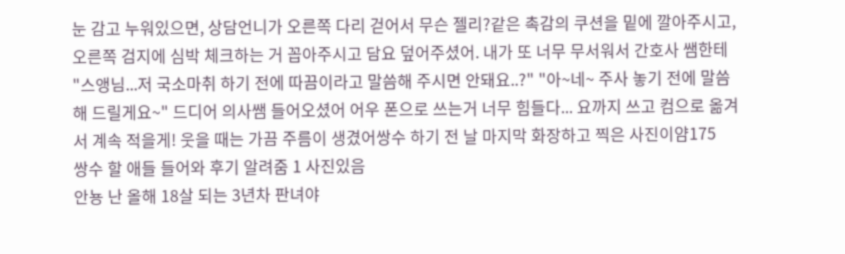눈 감고 누워있으면, 상담언니가 오른쪽 다리 걷어서 무슨 젤리?같은 촉감의 쿠션을 밑에 깔아주시고, 오른쪽 검지에 심박 체크하는 거 꼽아주시고 담요 덮어주셨어. 내가 또 너무 무서워서 간호사 쌤한테 "스앵님...저 국소마취 하기 전에 따끔이라고 말씀해 주시면 안돼요..?" "아~네~ 주사 놓기 전에 말씀해 드릴게요~" 드디어 의사쌤 들어오셨어 어우 폰으로 쓰는거 너무 힘들다... 요까지 쓰고 컴으로 옮겨서 계속 적을게! 웃을 때는 가끔 주름이 생겼어쌍수 하기 전 날 마지막 화장하고 찍은 사진이얌175
쌍수 할 애들 들어와 후기 알려줌 1 사진있음
안뇽 난 올해 18살 되는 3년차 판녀야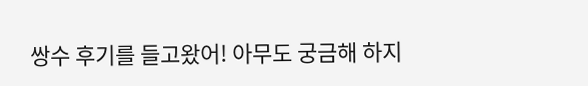쌍수 후기를 들고왔어! 아무도 궁금해 하지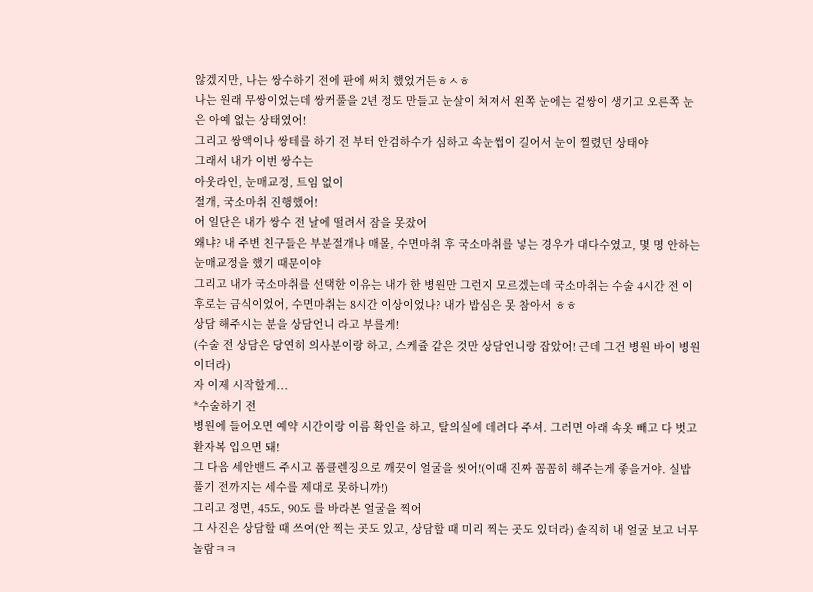않겠지만, 나는 쌍수하기 전에 판에 써치 했었거든ㅎㅅㅎ
나는 원래 무쌍이었는데 쌍커풀을 2년 정도 만들고 눈살이 쳐져서 왼쪽 눈에는 겉쌍이 생기고 오른쪽 눈은 아예 없는 상태였어!
그리고 쌍액이나 쌍테를 하기 전 부터 안검하수가 심하고 속눈썹이 길어서 눈이 찔렸던 상태야
그래서 내가 이번 쌍수는
아웃라인, 눈매교정, 트임 없이
절개, 국소마취 진행했어!
어 일단은 내가 쌍수 전 날에 떨려서 잠을 못잤어
왜냐? 내 주변 친구들은 부분절개나 매몰, 수면마취 후 국소마취를 넣는 경우가 대다수였고, 몇 명 안하는 눈매교정을 했기 때문이야
그리고 내가 국소마취를 선택한 이유는 내가 한 병원만 그런지 모르겠는데 국소마취는 수술 4시간 전 이후로는 금식이었어, 수면마취는 8시간 이상이었나? 내가 밥심은 못 참아서 ㅎㅎ
상담 해주시는 분을 상담언니 라고 부를게!
(수술 전 상담은 당연히 의사분이랑 하고, 스케쥴 같은 것만 상담언니랑 잡았어! 근데 그건 병원 바이 병원이더라)
자 이제 시작할게...
*수술하기 전
병원에 들어오면 예약 시간이랑 이름 확인을 하고, 탈의실에 데려다 주셔. 그러면 아래 속옷 빼고 다 벗고 환자복 입으면 돼!
그 다음 세안밴드 주시고 폼클렌징으로 깨끗이 얼굴을 씻어!(이때 진짜 꼼꼼히 해주는게 좋을거야. 실밥 풀기 전까지는 세수를 제대로 못하니까!)
그리고 정면, 45도, 90도 를 바라본 얼굴을 찍어
그 사진은 상담할 때 쓰여(안 찍는 곳도 있고, 상담할 때 미리 찍는 곳도 있더라) 솔직히 내 얼굴 보고 너무 놀람ㅋㅋ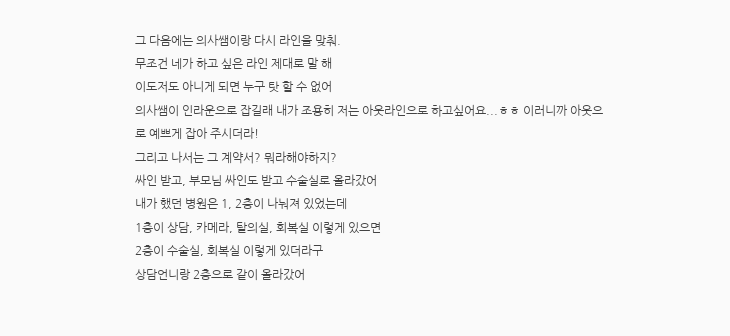그 다음에는 의사쌤이랑 다시 라인을 맞춰.
무조건 네가 하고 싶은 라인 제대로 말 해
이도저도 아니게 되면 누구 탓 할 수 없어
의사쌤이 인라운으로 잡길래 내가 조용히 저는 아웃라인으로 하고싶어요...ㅎㅎ 이러니까 아웃으로 예쁘게 잡아 주시더라!
그리고 나서는 그 계약서? 뭐라해야하지?
싸인 받고, 부모님 싸인도 받고 수술실로 올라갔어
내가 했던 병원은 1, 2층이 나눠져 있었는데
1층이 상담, 카메라, 탈의실, 회복실 이렇게 있으면
2층이 수술실, 회복실 이렇게 있더라구
상담언니랑 2층으로 같이 올라갔어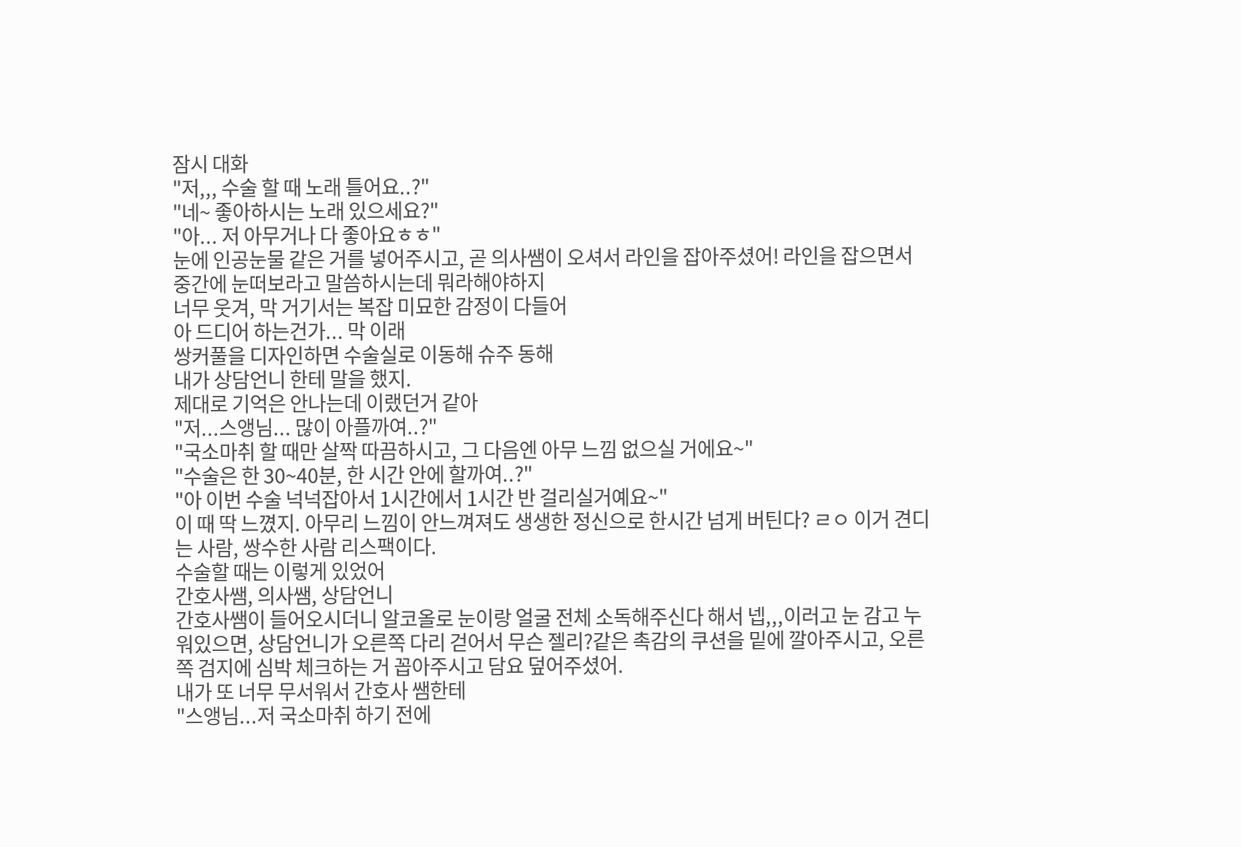잠시 대화
"저,,, 수술 할 때 노래 틀어요..?"
"네~ 좋아하시는 노래 있으세요?"
"아... 저 아무거나 다 좋아요ㅎㅎ"
눈에 인공눈물 같은 거를 넣어주시고, 곧 의사쌤이 오셔서 라인을 잡아주셨어! 라인을 잡으면서 중간에 눈떠보라고 말씀하시는데 뭐라해야하지
너무 웃겨, 막 거기서는 복잡 미묘한 감정이 다들어
아 드디어 하는건가... 막 이래
쌍커풀을 디자인하면 수술실로 이동해 슈주 동해
내가 상담언니 한테 말을 했지.
제대로 기억은 안나는데 이랬던거 같아
"저...스앵님... 많이 아플까여..?"
"국소마취 할 때만 살짝 따끔하시고, 그 다음엔 아무 느낌 없으실 거에요~"
"수술은 한 30~40분, 한 시간 안에 할까여..?"
"아 이번 수술 넉넉잡아서 1시간에서 1시간 반 걸리실거예요~"
이 때 딱 느꼈지. 아무리 느낌이 안느껴져도 생생한 정신으로 한시간 넘게 버틴다? ㄹㅇ 이거 견디는 사람, 쌍수한 사람 리스팩이다.
수술할 때는 이렇게 있었어
간호사쌤, 의사쌤, 상담언니
간호사쌤이 들어오시더니 알코올로 눈이랑 얼굴 전체 소독해주신다 해서 넵,,,이러고 눈 감고 누워있으면, 상담언니가 오른쪽 다리 걷어서 무슨 젤리?같은 촉감의 쿠션을 밑에 깔아주시고, 오른쪽 검지에 심박 체크하는 거 꼽아주시고 담요 덮어주셨어.
내가 또 너무 무서워서 간호사 쌤한테
"스앵님...저 국소마취 하기 전에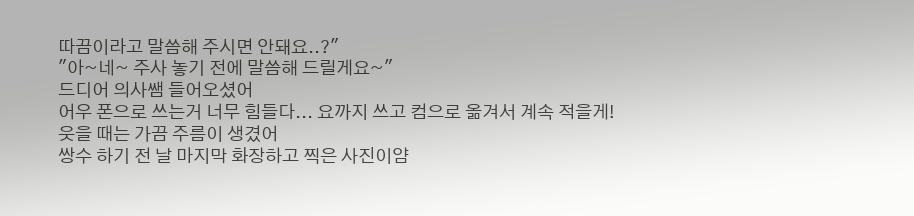따끔이라고 말씀해 주시면 안돼요..?"
"아~네~ 주사 놓기 전에 말씀해 드릴게요~"
드디어 의사쌤 들어오셨어
어우 폰으로 쓰는거 너무 힘들다... 요까지 쓰고 컴으로 옮겨서 계속 적을게!
웃을 때는 가끔 주름이 생겼어
쌍수 하기 전 날 마지막 화장하고 찍은 사진이얌